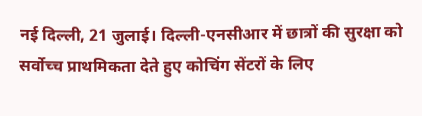नई दिल्ली, 21 जुलाई। दिल्ली-एनसीआर में छात्रों की सुरक्षा को सर्वोच्च प्राथमिकता देते हुए कोचिंग सेंटरों के लिए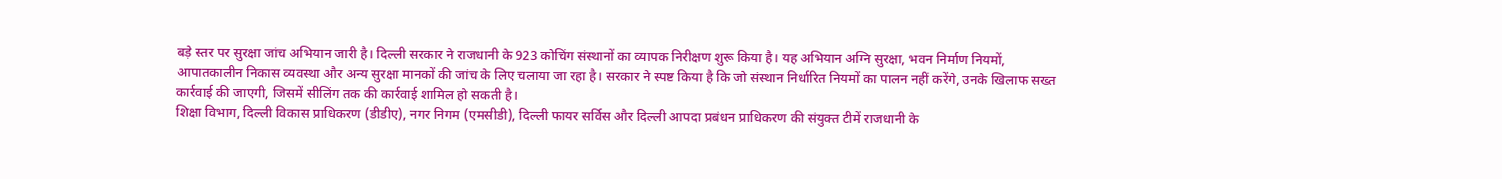बड़े स्तर पर सुरक्षा जांच अभियान जारी है। दिल्ली सरकार ने राजधानी के 923 कोचिंग संस्थानों का व्यापक निरीक्षण शुरू किया है। यह अभियान अग्नि सुरक्षा, भवन निर्माण नियमों, आपातकालीन निकास व्यवस्था और अन्य सुरक्षा मानकों की जांच के लिए चलाया जा रहा है। सरकार ने स्पष्ट किया है कि जो संस्थान निर्धारित नियमों का पालन नहीं करेंगे, उनके खिलाफ सख्त कार्रवाई की जाएगी, जिसमें सीलिंग तक की कार्रवाई शामिल हो सकती है।
शिक्षा विभाग, दिल्ली विकास प्राधिकरण (डीडीए), नगर निगम (एमसीडी), दिल्ली फायर सर्विस और दिल्ली आपदा प्रबंधन प्राधिकरण की संयुक्त टीमें राजधानी के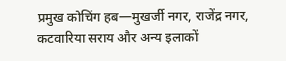प्रमुख कोचिंग हब—मुखर्जी नगर, राजेंद्र नगर, कटवारिया सराय और अन्य इलाकों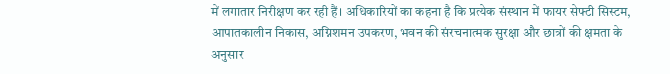में लगातार निरीक्षण कर रही हैं। अधिकारियों का कहना है कि प्रत्येक संस्थान में फायर सेफ्टी सिस्टम, आपातकालीन निकास, अग्निशमन उपकरण, भवन की संरचनात्मक सुरक्षा और छात्रों की क्षमता के अनुसार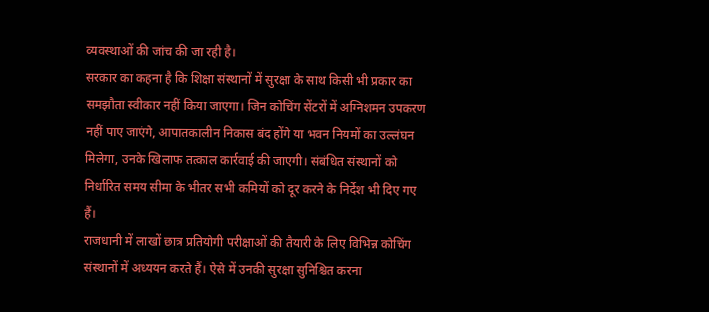व्यवस्थाओं की जांच की जा रही है।
सरकार का कहना है कि शिक्षा संस्थानों में सुरक्षा के साथ किसी भी प्रकार का समझौता स्वीकार नहीं किया जाएगा। जिन कोचिंग सेंटरों में अग्निशमन उपकरण नहीं पाए जाएंगे, आपातकालीन निकास बंद होंगे या भवन नियमों का उल्लंघन मिलेगा, उनके खिलाफ तत्काल कार्रवाई की जाएगी। संबंधित संस्थानों को निर्धारित समय सीमा के भीतर सभी कमियों को दूर करने के निर्देश भी दिए गए हैं।
राजधानी में लाखों छात्र प्रतियोगी परीक्षाओं की तैयारी के लिए विभिन्न कोचिंग संस्थानों में अध्ययन करते हैं। ऐसे में उनकी सुरक्षा सुनिश्चित करना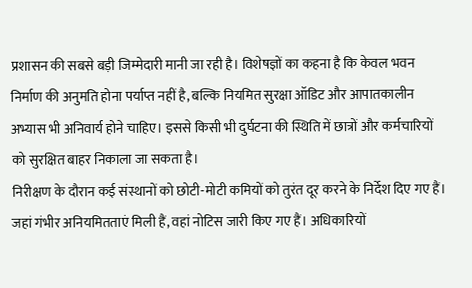प्रशासन की सबसे बड़ी जिम्मेदारी मानी जा रही है। विशेषज्ञों का कहना है कि केवल भवन निर्माण की अनुमति होना पर्याप्त नहीं है, बल्कि नियमित सुरक्षा ऑडिट और आपातकालीन अभ्यास भी अनिवार्य होने चाहिए। इससे किसी भी दुर्घटना की स्थिति में छात्रों और कर्मचारियों को सुरक्षित बाहर निकाला जा सकता है।
निरीक्षण के दौरान कई संस्थानों को छोटी-मोटी कमियों को तुरंत दूर करने के निर्देश दिए गए हैं। जहां गंभीर अनियमितताएं मिली हैं, वहां नोटिस जारी किए गए हैं। अधिकारियों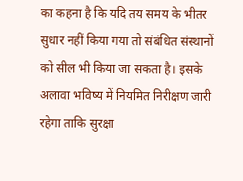का कहना है कि यदि तय समय के भीतर सुधार नहीं किया गया तो संबंधित संस्थानों को सील भी किया जा सकता है। इसके अलावा भविष्य में नियमित निरीक्षण जारी रहेगा ताकि सुरक्षा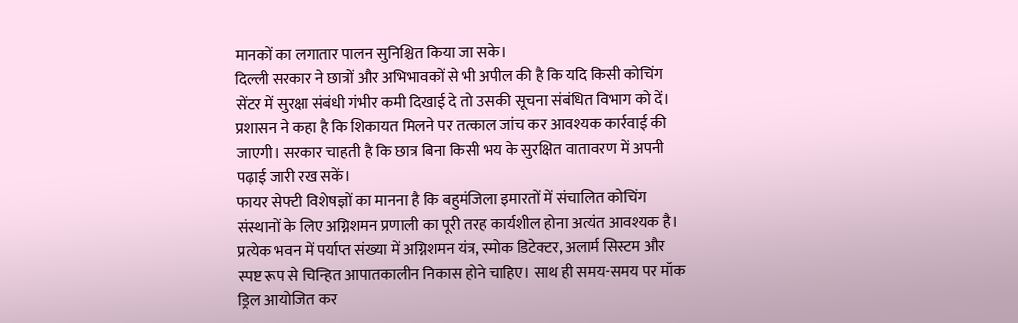मानकों का लगातार पालन सुनिश्चित किया जा सके।
दिल्ली सरकार ने छात्रों और अभिभावकों से भी अपील की है कि यदि किसी कोचिंग सेंटर में सुरक्षा संबंधी गंभीर कमी दिखाई दे तो उसकी सूचना संबंधित विभाग को दें। प्रशासन ने कहा है कि शिकायत मिलने पर तत्काल जांच कर आवश्यक कार्रवाई की जाएगी। सरकार चाहती है कि छात्र बिना किसी भय के सुरक्षित वातावरण में अपनी पढ़ाई जारी रख सकें।
फायर सेफ्टी विशेषज्ञों का मानना है कि बहुमंजिला इमारतों में संचालित कोचिंग संस्थानों के लिए अग्निशमन प्रणाली का पूरी तरह कार्यशील होना अत्यंत आवश्यक है। प्रत्येक भवन में पर्याप्त संख्या में अग्निशमन यंत्र, स्मोक डिटेक्टर, अलार्म सिस्टम और स्पष्ट रूप से चिन्हित आपातकालीन निकास होने चाहिए। साथ ही समय-समय पर मॉक ड्रिल आयोजित कर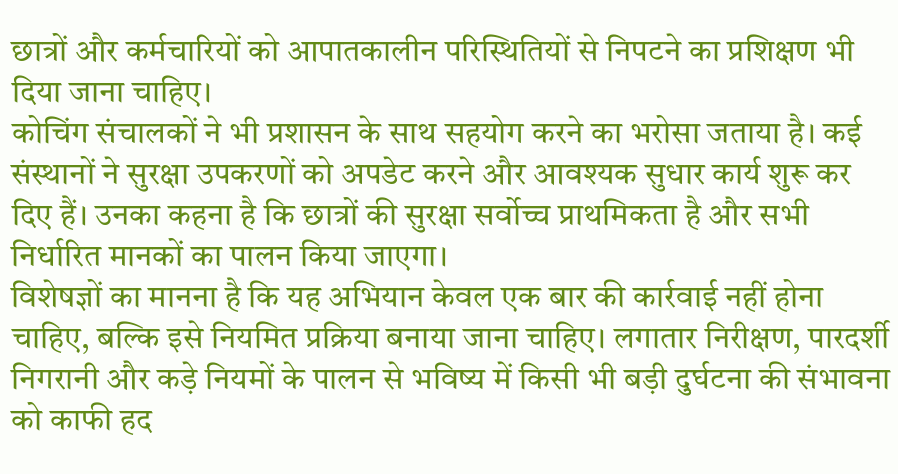छात्रों और कर्मचारियों को आपातकालीन परिस्थितियों से निपटने का प्रशिक्षण भी दिया जाना चाहिए।
कोचिंग संचालकों ने भी प्रशासन के साथ सहयोग करने का भरोसा जताया है। कई संस्थानों ने सुरक्षा उपकरणों को अपडेट करने और आवश्यक सुधार कार्य शुरू कर दिए हैं। उनका कहना है कि छात्रों की सुरक्षा सर्वोच्च प्राथमिकता है और सभी निर्धारित मानकों का पालन किया जाएगा।
विशेषज्ञों का मानना है कि यह अभियान केवल एक बार की कार्रवाई नहीं होना चाहिए, बल्कि इसे नियमित प्रक्रिया बनाया जाना चाहिए। लगातार निरीक्षण, पारदर्शी निगरानी और कड़े नियमों के पालन से भविष्य में किसी भी बड़ी दुर्घटना की संभावना को काफी हद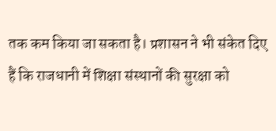तक कम किया जा सकता है। प्रशासन ने भी संकेत दिए हैं कि राजधानी में शिक्षा संस्थानों की सुरक्षा को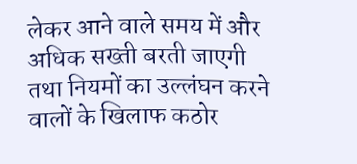लेकर आने वाले समय में और अधिक सख्ती बरती जाएगी तथा नियमों का उल्लंघन करने वालों के खिलाफ कठोर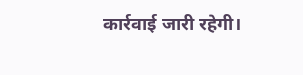कार्रवाई जारी रहेगी।